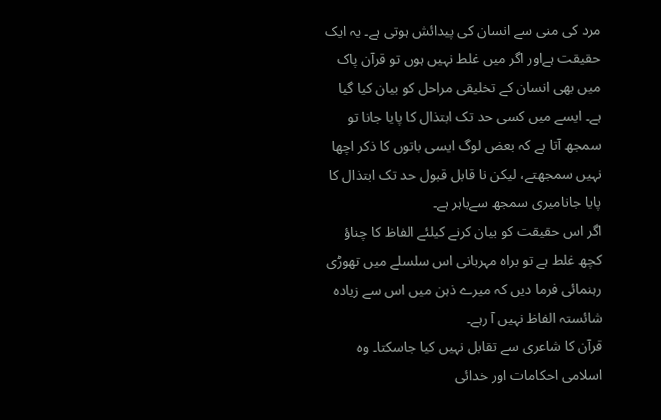مرد کی منی سے انسان کی پیدائش ہوتی ہے۔ یہ ایک حقیقت ہےاور اگر میں غلط نہیں ہوں تو قرآن پاک میں بھی انسان کے تخلیقی مراحل کو بیان کیا گیا ہے۔ ایسے میں کسی حد تک ابتذال کا پایا جانا تو سمجھ آتا ہے کہ بعض لوگ ایسی باتوں کا ذکر اچھا نہیں سمجھتے، لیکن نا قابل قبول حد تک ابتذال کا پایا جانامیری سمجھ سےباہر ہے۔
اگر اس حقیقت کو بیان کرنے کیلئے الفاظ کا چناؤ کچھ غلط ہے تو براہ مہربانی اس سلسلے میں تھوڑی رہنمائی فرما دیں کہ میرے ذہن میں اس سے زیادہ شائستہ الفاظ نہیں آ رہے۔
قرآن کا شاعری سے تقابل نہیں کیا جاسکتا۔ وہ اسلامی احکامات اور خدائی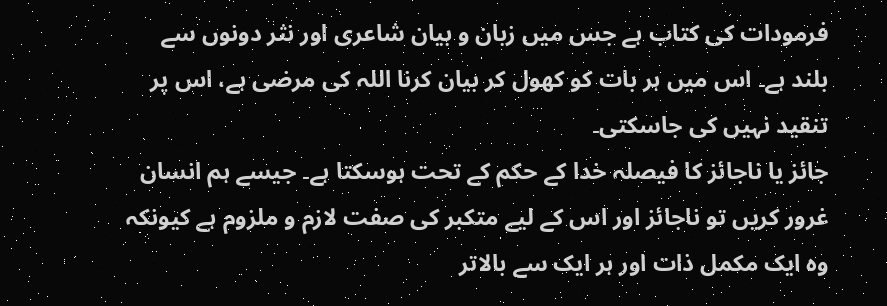فرمودات کی کتاب ہے جس میں زبان و بیان شاعری اور نثر دونوں سے بلند ہے۔ اس میں ہر بات کو کھول کر بیان کرنا اللہ کی مرضی ہے، اس پر تنقید نہیں کی جاسکتی۔
جائز یا ناجائز کا فیصلہ خدا کے حکم کے تحت ہوسکتا ہے۔ جیسے ہم انسان غرور کریں تو ناجائز اور اس کے لیے متکبر کی صفت لازم و ملزوم ہے کیونکہ وہ ایک مکمل ذات اور ہر ایک سے بالاتر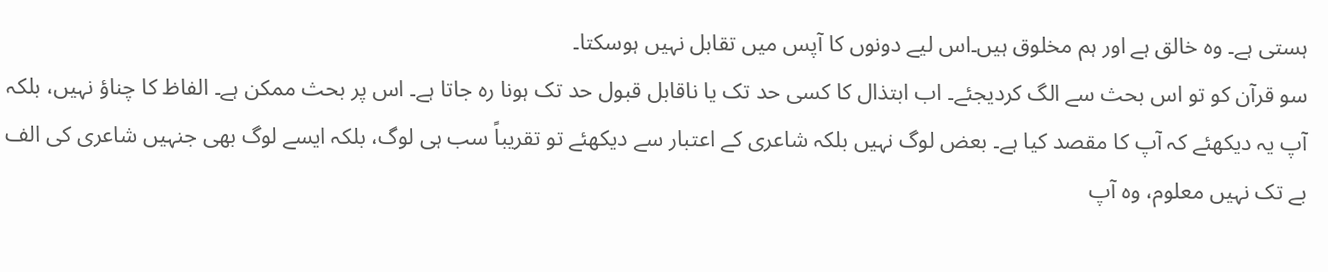ہستی ہے۔ وہ خالق ہے اور ہم مخلوق ہیں۔اس لیے دونوں کا آپس میں تقابل نہیں ہوسکتا۔
سو قرآن کو تو اس بحث سے الگ کردیجئے۔ اب ابتذال کا کسی حد تک یا ناقابل قبول حد تک ہونا رہ جاتا ہے۔ اس پر بحث ممکن ہے۔ الفاظ کا چناؤ نہیں، بلکہ آپ یہ دیکھئے کہ آپ کا مقصد کیا ہے۔ بعض لوگ نہیں بلکہ شاعری کے اعتبار سے دیکھئے تو تقریباً سب ہی لوگ، بلکہ ایسے لوگ بھی جنہیں شاعری کی الف بے تک نہیں معلوم، وہ آپ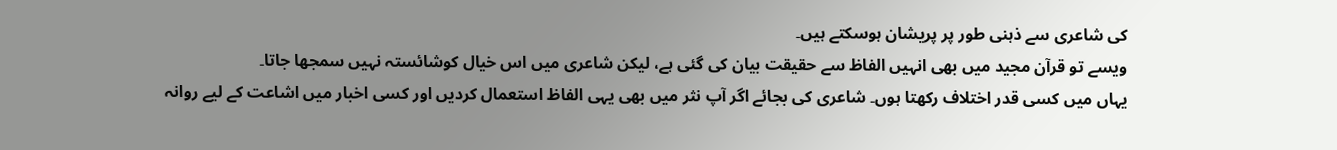کی شاعری سے ذہنی طور پر پریشان ہوسکتے ہیں۔
ویسے تو قرآن مجید میں بھی انہیں الفاظ سے حقیقت بیان کی گئی ہے، لیکن شاعری میں اس خیال کوشائستہ نہیں سمجھا جاتا۔
یہاں میں کسی قدر اختلاف رکھتا ہوں۔ شاعری کی بجائے اگر آپ نثر میں بھی یہی الفاظ استعمال کردیں اور کسی اخبار میں اشاعت کے لیے روانہ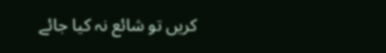کریں تو شائع نہ کیا جائے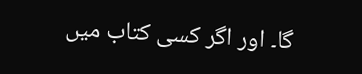گا۔ اور اگر کسی کتاب میں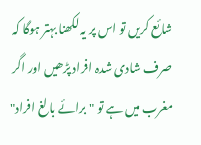شائع کریں تو اس پر یہ لکھنا بہتر ہوگا کہ صرف شادی شدہ افراد پڑھیں اور اگر مغرب میں ہے تو "برائے بالغ افراد"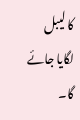کا لیبل لگایا جائے گا۔